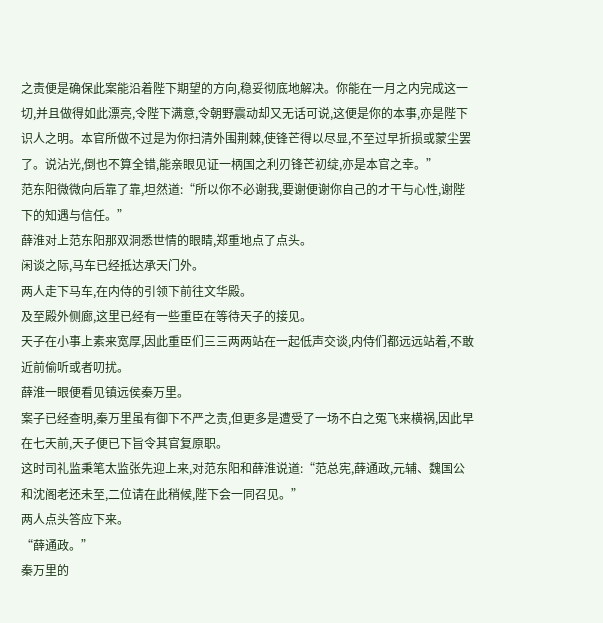之责便是确保此案能沿着陛下期望的方向,稳妥彻底地解决。你能在一月之内完成这一切,并且做得如此漂亮,令陛下满意,令朝野震动却又无话可说,这便是你的本事,亦是陛下识人之明。本官所做不过是为你扫清外围荆棘,使锋芒得以尽显,不至过早折损或蒙尘罢了。说沾光,倒也不算全错,能亲眼见证一柄国之利刃锋芒初绽,亦是本官之幸。”
范东阳微微向后靠了靠,坦然道:“所以你不必谢我,要谢便谢你自己的才干与心性,谢陛下的知遇与信任。”
薛淮对上范东阳那双洞悉世情的眼睛,郑重地点了点头。
闲谈之际,马车已经抵达承天门外。
两人走下马车,在内侍的引领下前往文华殿。
及至殿外侧廊,这里已经有一些重臣在等待天子的接见。
天子在小事上素来宽厚,因此重臣们三三两两站在一起低声交谈,内侍们都远远站着,不敢近前偷听或者叨扰。
薛淮一眼便看见镇远侯秦万里。
案子已经查明,秦万里虽有御下不严之责,但更多是遭受了一场不白之冤飞来横祸,因此早在七天前,天子便已下旨令其官复原职。
这时司礼监秉笔太监张先迎上来,对范东阳和薛淮说道:“范总宪,薛通政,元辅、魏国公和沈阁老还未至,二位请在此稍候,陛下会一同召见。”
两人点头答应下来。
“薛通政。”
秦万里的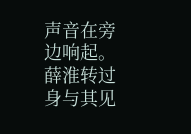声音在旁边响起。
薛淮转过身与其见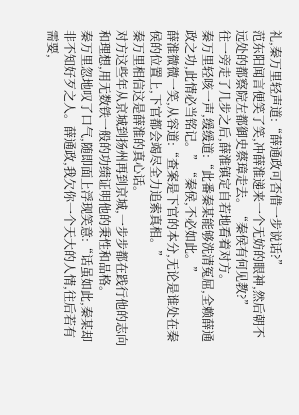礼,秦万里轻声道:“薛通政可否借一步说话?”
范东阳闻言便笑了笑,冲薛淮递来一个无妨的眼神,然后朝不远处的都察院左都御史蔡璋走去。“秦侯有何见教?”
往一旁走了几步之后,薛淮镇定自若地看着对方。
秦万里轻咳一声,缓缓道:“此番秦某能够洗清冤屈,全赖薛通政之功,此情必当铭记。”“秦侯,不必如此。”
薛淮微微一笑,从容道:“查案是下官的本分,无论是谁处在秦侯的位置上,下官都会竭尽全力追索真相。”
秦万里相信这是薛淮的真心话。
对方这些年从京城到扬州再到京城,一步步都在践行他的志向和理想,用无数铁一般的功绩证明他的秉性和品格。
秦万里忽地叹了口气,随即面上浮现笑意:“话虽如此,秦某却非不知好歹之人。薛通政,我欠你一个天大的人情,往后若有需要,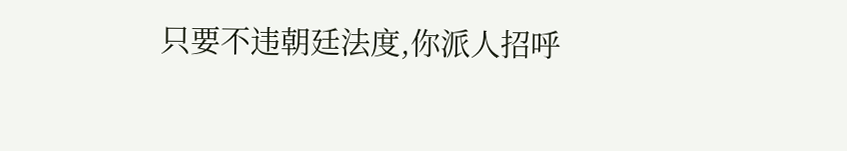只要不违朝廷法度,你派人招呼